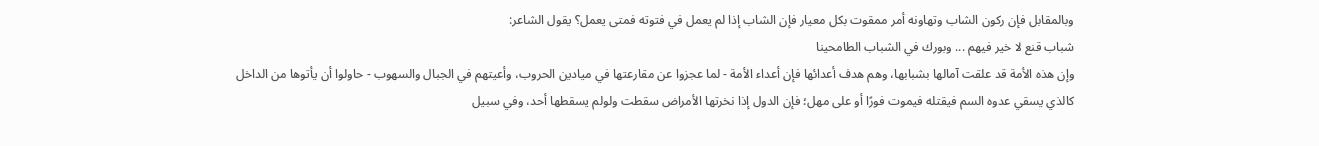وبالمقابل فإن ركون الشاب وتهاونه أمر ممقوت بكل معيار فإن الشاب إذا لم يعمل في فتوته فمتى يعمل؟ يقول الشاعر:
شباب قنع لا خير فيهم ... وبورك في الشباب الطامحينا
وإن هذه الأمة قد علقت آمالها بشبابها، وهم هدف أعدائها فإن أعداء الأمة - لما عجزوا عن مقارعتها في ميادين الحروب، وأعيتهم في الجبال والسهوب - حاولوا أن يأتوها من الداخل كالذي يسقي عدوه السم فيقتله فيموت فورًا أو على مهل؛ فإن الدول إذا نخرتها الأمراض سقطت ولولم يسقطها أحد، وفي سبيل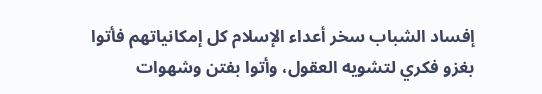إفساد الشباب سخر أعداء الإسلام كل إمكانياتهم فأتوا بغزو فكري لتشويه العقول، وأتوا بفتن وشهوات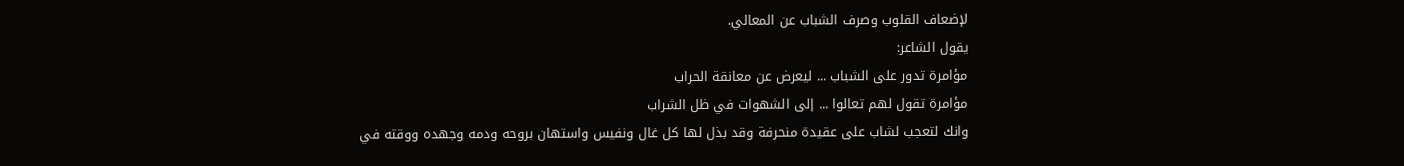لإضعاف القلوب وصرف الشباب عن المعالي.
يقول الشاعر:
مؤامرة تدور على الشباب ... ليعرض عن معانقة الحراب
مؤامرة تقول لهم تعالوا ... إلى الشهوات في ظل الشراب
وانك لتعجب لشاب على عقيدة منحرفة وقد بذل لها كل غال ونفيس واستهان بروحه ودمه وجهده ووقته في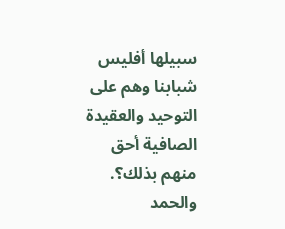سبيلها أفليس شبابنا وهم على التوحيد والعقيدة الصافية أحق منهم بذلك؟.
والحمد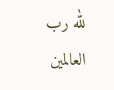لله رب العالمين